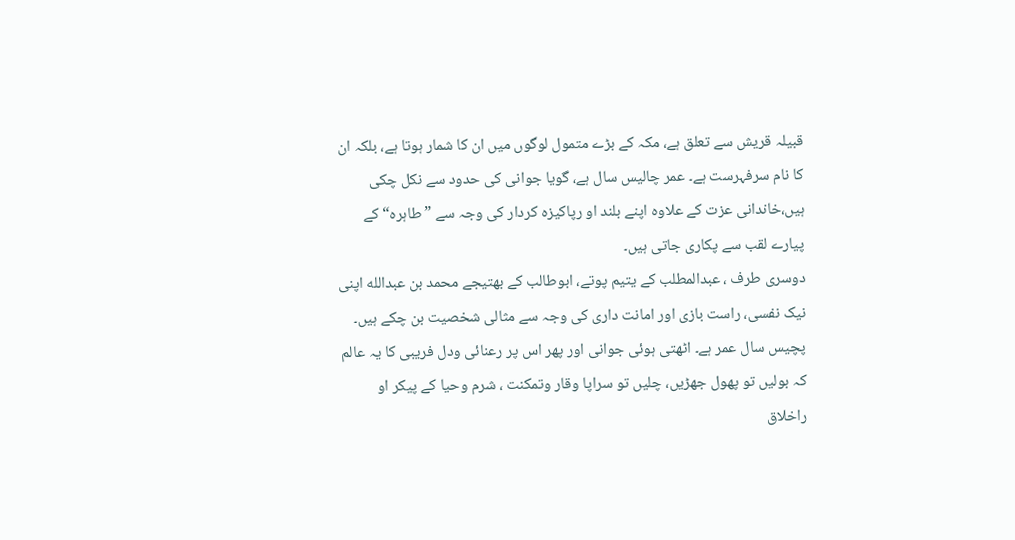قبیلہ قریش سے تعلق ہے، مکہ کے بڑے متمول لوگوں میں ان کا شمار ہوتا ہے، بلکہ ان کا نام سرفہرست ہے۔ عمر چالیس سال ہے، گویا جوانی کی حدود سے نکل چکی ہیں،خاندانی عزت کے علاوہ اپنے بلند او رپاکیزہ کردار کی وجہ سے ”طاہرہ“ کے پیارے لقب سے پکاری جاتی ہیں۔
دوسری طرف ، عبدالمطلب کے یتیم پوتے، ابوطالب کے بھتیجے محمد بن عبدالله اپنی نیک نفسی، راست بازی اور امانت داری کی وجہ سے مثالی شخصیت بن چکے ہیں۔ پچیس سال عمر ہے۔ اٹھتی ہوئی جوانی اور پھر اس پر رعنائی ودل فریبی کا یہ عالم کہ بولیں تو پھول جھڑیں، چلیں تو سراپا وقار وتمکنت ، شرم وحیا کے پیکر او راخلاق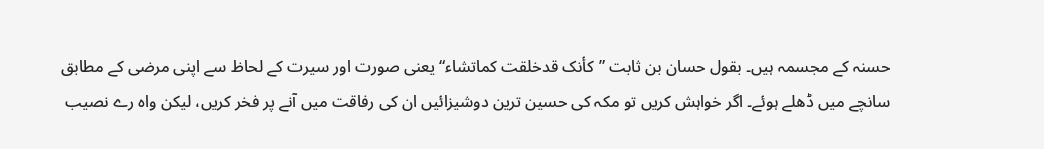حسنہ کے مجسمہ ہیں۔ بقول حسان بن ثابت ”کأنک قدخلقت کماتشاء“ یعنی صورت اور سیرت کے لحاظ سے اپنی مرضی کے مطابق سانچے میں ڈھلے ہوئے۔ اگر خواہش کریں تو مکہ کی حسین ترین دوشیزائیں ان کی رفاقت میں آنے پر فخر کریں، لیکن واہ رے نصیب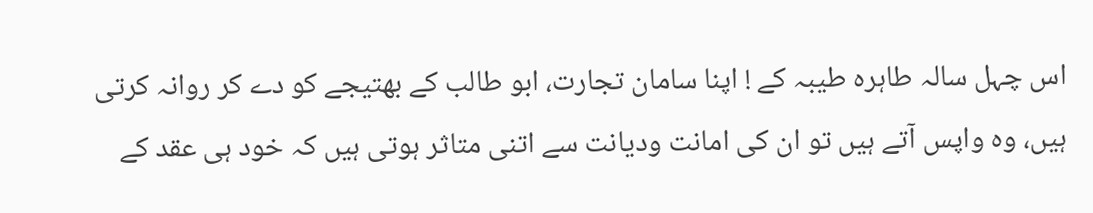اس چہل سالہ طاہرہ طیبہ کے ! اپنا سامان تجارت، ابو طالب کے بھتیجے کو دے کر روانہ کرتی ہیں، وہ واپس آتے ہیں تو ان کی امانت ودیانت سے اتنی متاثر ہوتی ہیں کہ خود ہی عقد کے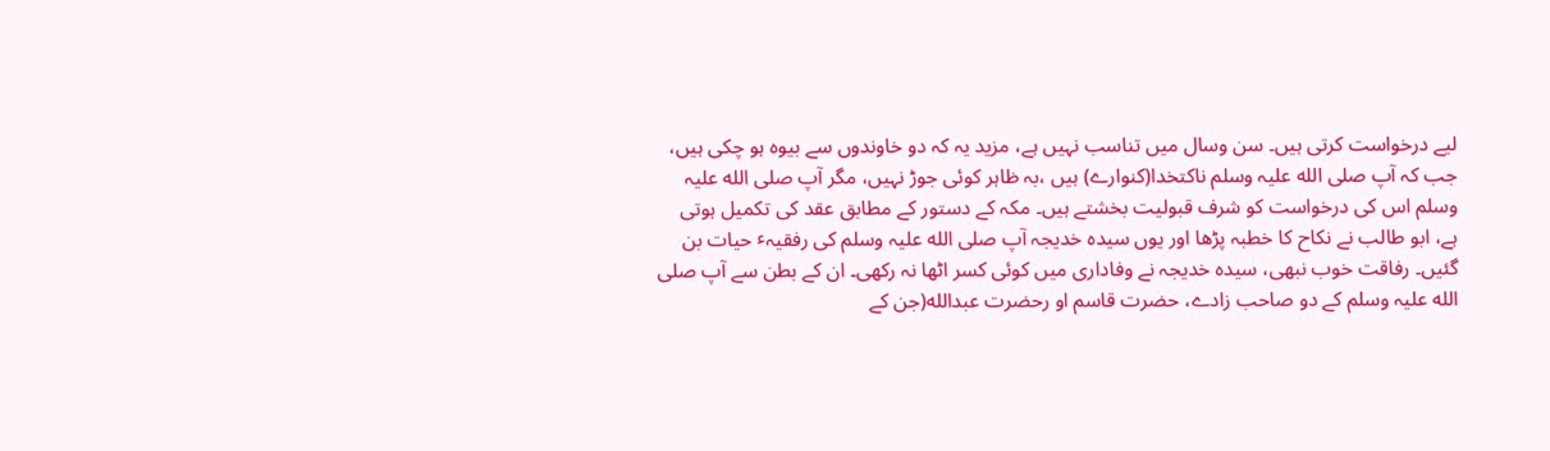لیے درخواست کرتی ہیں۔ سن وسال میں تناسب نہیں ہے، مزید یہ کہ دو خاوندوں سے بیوہ ہو چکی ہیں، جب کہ آپ صلی الله علیہ وسلم ناکتخدا(کنوارے) ہیں ،بہ ظاہر کوئی جوڑ نہیں، مگر آپ صلی الله علیہ وسلم اس کی درخواست کو شرف قبولیت بخشتے ہیں۔ مکہ کے دستور کے مطابق عقد کی تکمیل ہوتی ہے، ابو طالب نے نکاح کا خطبہ پڑھا اور یوں سیدہ خدیجہ آپ صلی الله علیہ وسلم کی رفقیہٴ حیات بن گئیں۔ رفاقت خوب نبھی، سیدہ خدیجہ نے وفاداری میں کوئی کسر اٹھا نہ رکھی۔ ان کے بطن سے آپ صلی الله علیہ وسلم کے دو صاحب زادے، حضرت قاسم او رحضرت عبدالله(جن کے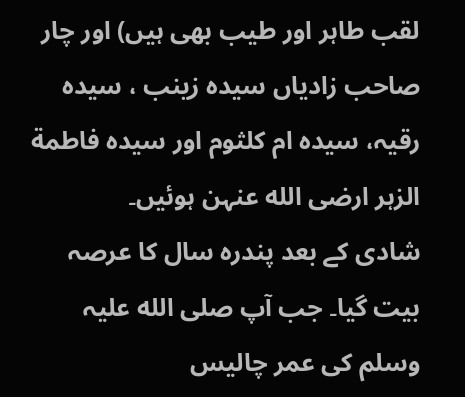لقب طاہر اور طیب بھی ہیں) اور چار صاحب زادیاں سیدہ زینب ، سیدہ رقیہ، سیدہ ام کلثوم اور سیدہ فاطمة الزہر ارضی الله عنہن ہوئیں۔
شادی کے بعد پندرہ سال کا عرصہ بیت گیا۔ جب آپ صلی الله علیہ وسلم کی عمر چالیس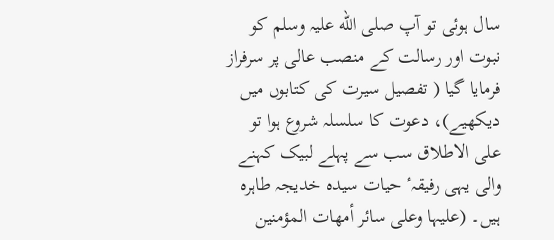سال ہوئی تو آپ صلی الله علیہ وسلم کو نبوت اور رسالت کے منصب عالی پر سرفراز فرمایا گیا ( تفصیل سیرت کی کتابوں میں دیکھیے)، دعوت کا سلسلہ شروع ہوا تو علی الاطلاق سب سے پہلے لبیک کہنے والی یہی رفیقہٴ حیات سیدہ خدیجہ طاہرہ ہیں۔ (علیہا وعلی سائر أمھات المؤمنین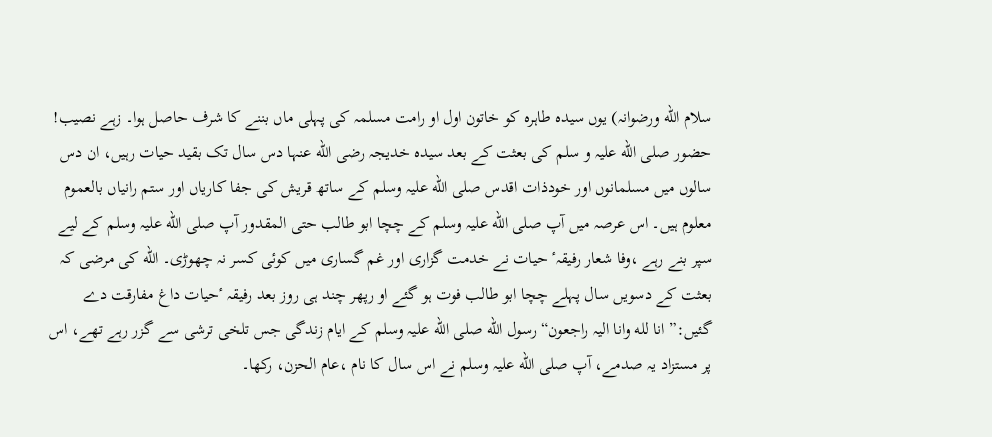سلام الله ورضوانہ) یوں سیدہ طاہرہ کو خاتون اول او رامت مسلمہ کی پہلی ماں بننے کا شرف حاصل ہوا۔ زہے نصیب!
حضور صلی الله علیہ و سلم کی بعثت کے بعد سیدہ خدیجہ رضی الله عنہا دس سال تک بقید حیات رہیں، ان دس سالوں میں مسلمانوں اور خودذات اقدس صلی الله علیہ وسلم کے ساتھ قریش کی جفا کاریاں اور ستم رانیاں بالعموم معلوم ہیں۔ اس عرصہ میں آپ صلی الله علیہ وسلم کے چچا ابو طالب حتی المقدور آپ صلی الله علیہ وسلم کے لیے سپر بنے رہے ،وفا شعار رفیقہٴ حیات نے خدمت گزاری اور غم گساری میں کوئی کسر نہ چھوڑی۔ الله کی مرضی کہ بعثت کے دسویں سال پہلے چچا ابو طالب فوت ہو گئے او رپھر چند ہی روز بعد رفیقہ ٴحیات داغ مفارقت دے گئیں:” انا لله وانا الیہ راجعون“ رسول الله صلی الله علیہ وسلم کے ایام زندگی جس تلخی ترشی سے گزر رہے تھے، اس پر مستزاد یہ صدمے، آپ صلی الله علیہ وسلم نے اس سال کا نام ،عام الحزن، رکھا۔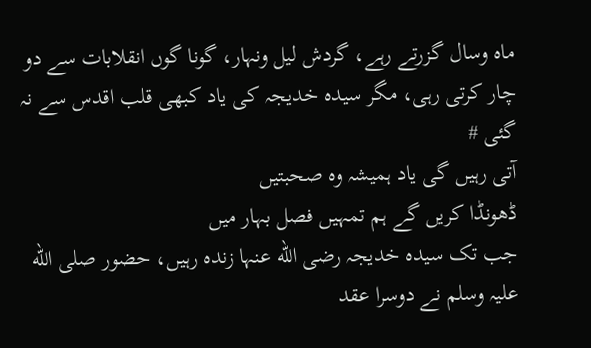ماہ وسال گزرتے رہے، گردش لیل ونہار، گونا گوں انقلابات سے دو چار کرتی رہی، مگر سیدہ خدیجہ کی یاد کبھی قلب اقدس سے نہ گئی #
آتی رہیں گی یاد ہمیشہ وہ صحبتیں
ڈھونڈا کریں گے ہم تمہیں فصل بہار میں
جب تک سیدہ خدیجہ رضی الله عنہا زندہ رہیں، حضور صلی الله علیہ وسلم نے دوسرا عقد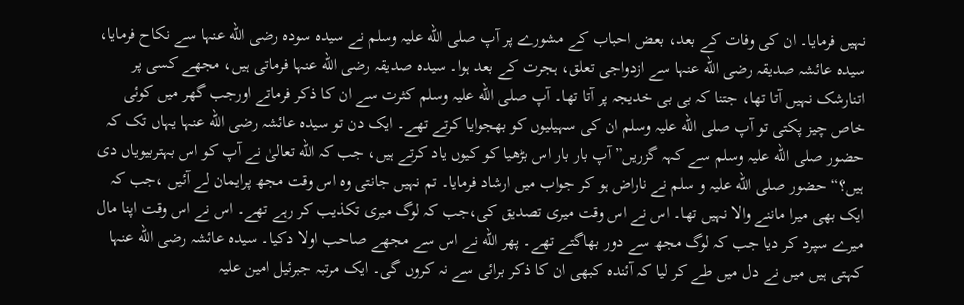نہیں فرمایا۔ ان کی وفات کے بعد، بعض احباب کے مشورے پر آپ صلی الله علیہ وسلم نے سیدہ سودہ رضی الله عنہا سے نکاح فرمایا، سیدہ عائشہ صدیقہ رضی الله عنہا سے ازدواجی تعلق، ہجرت کے بعد ہوا۔ سیدہ صدیقہ رضی الله عنہا فرماتی ہیں، مجھے کسی پر اتنارشک نہیں آتا تھا، جتنا کہ بی بی خدیجہ پر آتا تھا۔ آپ صلی الله علیہ وسلم کثرت سے ان کا ذکر فرماتے اورجب گھر میں کوئی خاص چیز پکتی تو آپ صلی الله علیہ وسلم ان کی سہیلیوں کو بھجوایا کرتے تھے۔ ایک دن تو سیدہ عائشہ رضی الله عنہا یہاں تک کہ حضور صلی الله علیہ وسلم سے کہہ گزریں”آپ بار بار اس بڑھیا کو کیوں یاد کرتے ہیں، جب کہ الله تعالیٰ نے آپ کو اس بہتربیویاں دی ہیں؟“ حضور صلی الله علیہ و سلم نے ناراض ہو کر جواب میں ارشاد فرمایا۔ تم نہیں جانتی وہ اس وقت مجھ پرایمان لے آئیں ،جب کہ ایک بھی میرا ماننے والا نہیں تھا۔ اس نے اس وقت میری تصدیق کی،جب کہ لوگ میری تکذیب کر رہے تھے۔ اس نے اس وقت اپنا مال میرے سپرد کر دیا جب کہ لوگ مجھ سے دور بھاگتے تھے۔ پھر الله نے اس سے مجھے صاحب اولا دکیا۔ سیدہ عائشہ رضی الله عنہا کہتی ہیں میں نے دل میں طے کر لیا کہ آئندہ کبھی ان کا ذکر برائی سے نہ کروں گی۔ ایک مرتبہ جبرئیل امین علیہ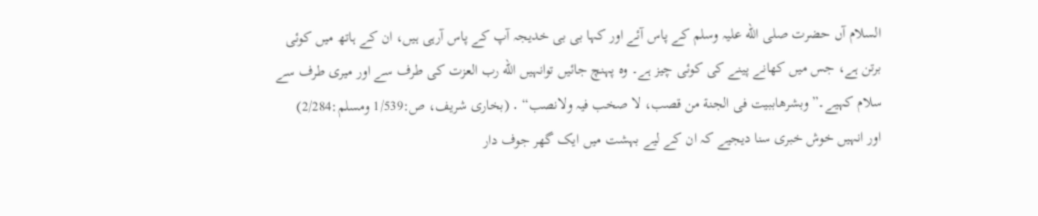السلام آں حضرت صلی الله علیہ وسلم کے پاس آئے اور کہا بی بی خدیجہ آپ کے پاس آرہی ہیں، ان کے ہاتھ میں کوئی برتن ہے، جس میں کھانے پینے کی کوئی چیز ہے۔ وہ پہنچ جائیں توانہیں الله رب العزت کی طرف سے اور میری طرف سے سلام کہیے۔”وبشرھاببیت فی الجنة من قصب، لا صخب فیہ ولانصب“ ․ (بخاری شریف، ص:1/539 ومسلم:2/284)
اور انہیں خوش خبری سنا دیجیے کہ ان کے لیے بہشت میں ایک گھر جوف دار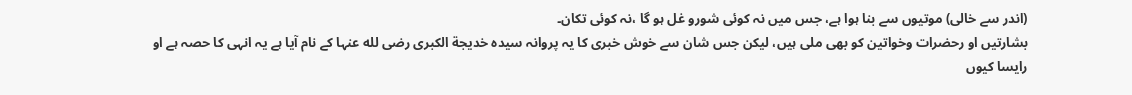(اندر سے خالی) موتیوں سے بنا ہوا ہے، جس میں نہ کوئی شورو غل ہو گا ،نہ کوئی تکان۔
بشارتیں او رحضرات وخواتین کو بھی ملی ہیں، لیکن جس شان سے خوش خبری کا یہ پروانہ سیدہ خدیجة الکبری رضی لله عنہا کے نام آیا ہے یہ انہی کا حصہ ہے او رایسا کیوں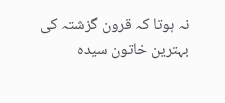نہ ہوتا کہ قرون گزشتہ کی بہترین خاتون سیدہ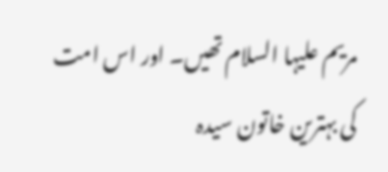مریم علیہا السلام تھیں۔ اور اس امت کی بہترین خاتون سیدہ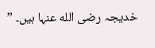خدیجہ رضی الله عنہا ہیں۔ ”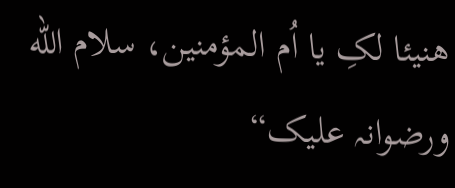ھنیئا لکِ یا اُم المؤمنین، سلام الله ورضوانہ علیک“